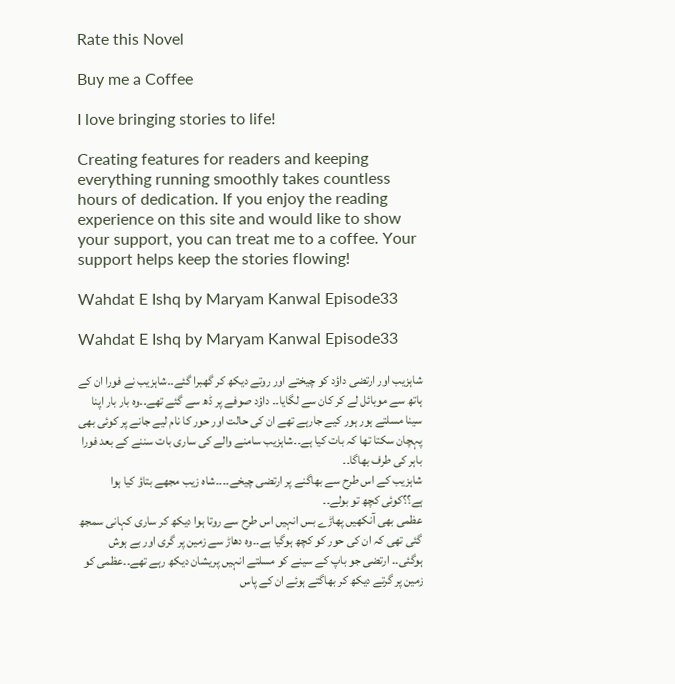Rate this Novel

Buy me a Coffee

I love bringing stories to life!

Creating features for readers and keeping everything running smoothly takes countless hours of dedication. If you enjoy the reading experience on this site and would like to show your support, you can treat me to a coffee. Your support helps keep the stories flowing!

Wahdat E Ishq by Maryam Kanwal Episode33

Wahdat E Ishq by Maryam Kanwal Episode33

شاہزیب اور ارتضی داؤد کو چیختے اور روتے دیکھ کر گھبرا گئے۔۔شاہزیب نے فورا ان کے ہاتھ سے موبائل لے کر کان سے لگایا۔۔ داؤد صوفے پر ڈھ سے گئے تھے۔۔وہ بار بار اپنا سینا مسلتے ہور ہور کیے جارہے تھے ان کی حالت اور حور کا نام لیے جانے پر کوئی بھی پہچان سکتا تھا کہ بات کیا ہے۔۔شاہزیب سامنے والے کی ساری بات سننے کے بعد فورا باہر کی طرف بھاگا۔۔
شاہزیب کے اس طرح سے بھاگنے پر ارتضی چیخے۔۔۔۔شاہ زیب مجھے بتاؤ کیا ہوا ہے؟؟کوئی کچھ تو بولے۔۔
عظمی بھی آنکھیں پھاڑے بس انہیں اس طرح سے روتا ہوا دیکھ کر ساری کہانی سمجھ گئی تھی کہ ان کی حور کو کچھ ہوگیا ہے۔۔وہ دھاڑ سے زمین پر گری اور بے ہوش ہوگئی۔۔ ارتضی جو باپ کے سینے کو مسلتے انہیں پریشان دیکھ رہے تھے۔۔عظمی کو زمین پر گرتے دیکھ کر بھاگتے ہوئے ان کے پاس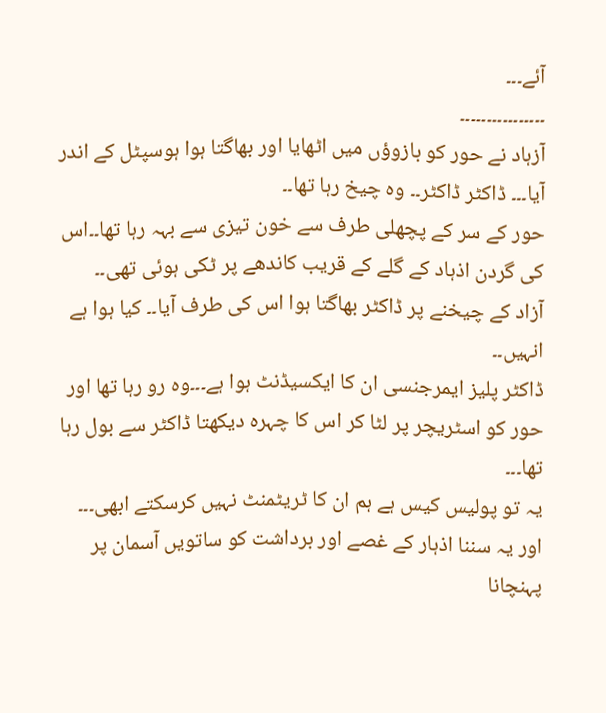آئے۔۔۔
۔۔۔۔۔۔۔۔۔۔۔۔۔۔۔۔
آزہاد نے حور کو بازوؤں میں اٹھایا اور بھاگتا ہوا ہوسپٹل کے اندر آیا۔۔۔ ڈاکٹر ڈاکٹر۔۔ وہ چیخ رہا تھا۔۔
حور کے سر کے پچھلی طرف سے خون تیزی سے بہہ رہا تھا۔۔اس کی گردن اذہاد کے گلے کے قریب کاندھے پر ٹکی ہوئی تھی۔۔
آزاد کے چیخنے پر ڈاکٹر بھاگتا ہوا اس کی طرف آیا۔۔ کیا ہوا ہے انہیں۔۔
ڈاکٹر پلیز ایمرجنسی ان کا ایکسیڈنٹ ہوا ہے۔۔۔وہ رو رہا تھا اور حور کو اسٹریچر پر لٹا کر اس کا چہرہ دیکھتا ڈاکٹر سے بول رہا تھا۔۔۔
یہ تو پولیس کیس ہے ہم ان کا ٹریٹمنٹ نہیں کرسکتے ابھی۔۔۔
اور یہ سننا اذہار کے غصے اور برداشت کو ساتویں آسمان پر پہنچانا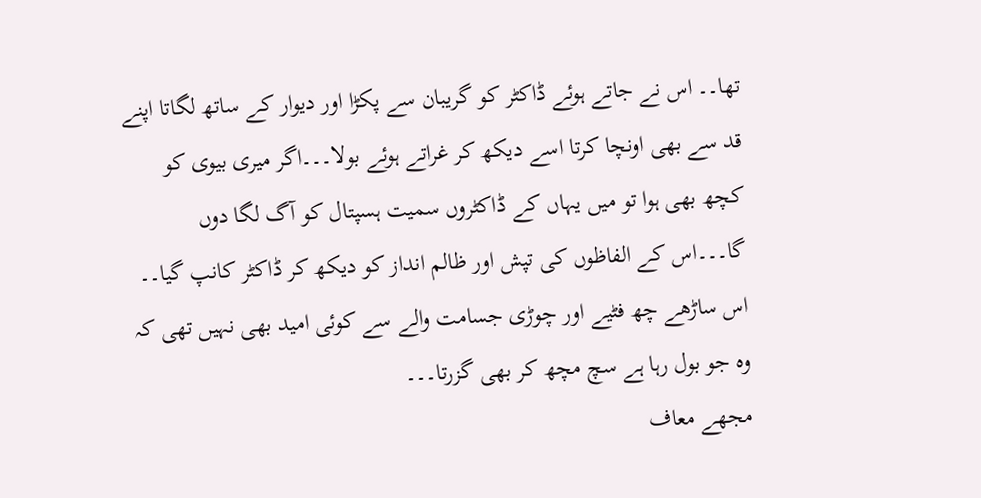تھا۔۔ اس نے جاتے ہوئے ڈاکٹر کو گریبان سے پکڑا اور دیوار کے ساتھ لگاتا اپنے قد سے بھی اونچا کرتا اسے دیکھ کر غراتے ہوئے بولا۔۔۔اگر میری بیوی کو کچھ بھی ہوا تو میں یہاں کے ڈاکٹروں سمیت ہسپتال کو آگ لگا دوں گا۔۔۔اس کے الفاظوں کی تپش اور ظالم انداز کو دیکھ کر ڈاکٹر کانپ گیا۔۔
اس ساڑھے چھ فٹیے اور چوڑی جسامت والے سے کوئی امید بھی نہیں تھی کہ وہ جو بول رہا ہے سچ مچھ کر بھی گزرتا۔۔۔
مجھے معاف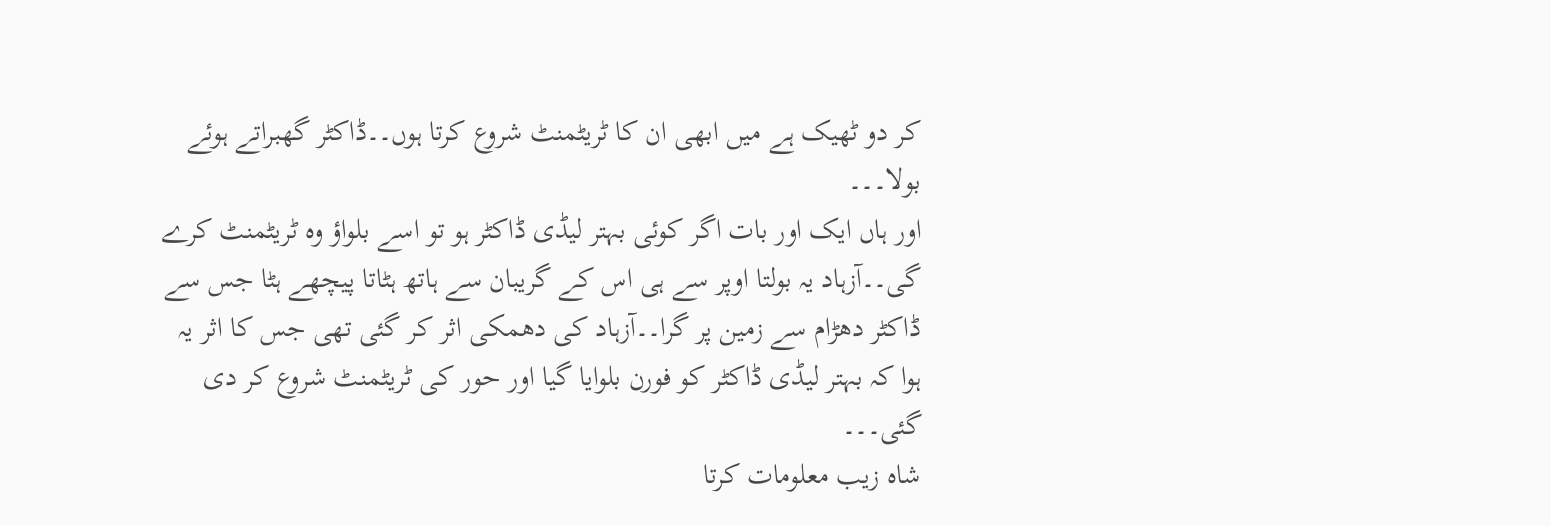کر دو ٹھیک ہے میں ابھی ان کا ٹریٹمنٹ شروع کرتا ہوں۔۔ڈاکٹر گھبراتے ہوئے بولا۔۔۔
اور ہاں ایک اور بات اگر کوئی بہتر لیڈی ڈاکٹر ہو تو اسے بلواؤ وہ ٹریٹمنٹ کرے گی۔۔آزہاد یہ بولتا اوپر سے ہی اس کے گریبان سے ہاتھ ہٹاتا پیچھے ہٹا جس سے ڈاکٹر دھڑام سے زمین پر گرا۔۔آزہاد کی دھمکی اثر کر گئی تھی جس کا اثر یہ ہوا کہ بہتر لیڈی ڈاکٹر کو فورن بلوایا گیا اور حور کی ٹریٹمنٹ شروع کر دی گئی۔۔۔
شاہ زیب معلومات کرتا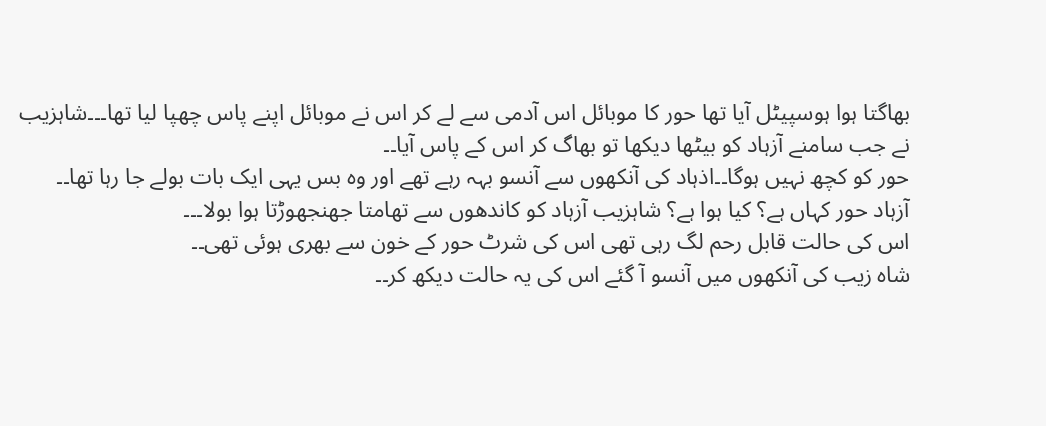بھاگتا ہوا ہوسپیٹل آیا تھا حور کا موبائل اس آدمی سے لے کر اس نے موبائل اپنے پاس چھپا لیا تھا۔۔۔شاہزیب نے جب سامنے آزہاد کو بیٹھا دیکھا تو بھاگ کر اس کے پاس آیا۔۔
حور کو کچھ نہیں ہوگا۔۔اذہاد کی آنکھوں سے آنسو بہہ رہے تھے اور وہ بس یہی ایک بات بولے جا رہا تھا۔۔
آزہاد حور کہاں ہے؟ کیا ہوا ہے؟ شاہزیب آزہاد کو کاندھوں سے تھامتا جھنجھوڑتا ہوا بولا۔۔۔
اس کی حالت قابل رحم لگ رہی تھی اس کی شرٹ حور کے خون سے بھری ہوئی تھی۔۔
شاہ زیب کی آنکھوں میں آنسو آ گئے اس کی یہ حالت دیکھ کر۔۔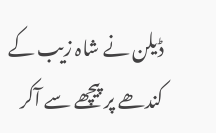ڈیلن نے شاہ زیب کے کندھے پر پیچھے سے آکر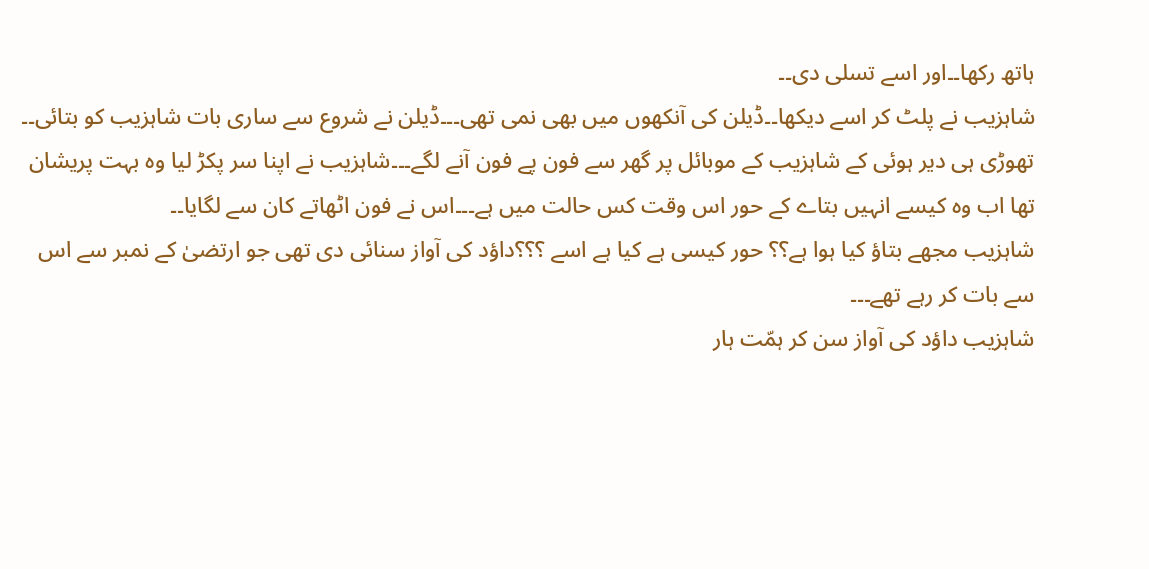ہاتھ رکھا۔۔اور اسے تسلی دی۔۔
شاہزیب نے پلٹ کر اسے دیکھا۔۔ڈیلن کی آنکھوں میں بھی نمی تھی۔۔۔ڈیلن نے شروع سے ساری بات شاہزیب کو بتائی۔۔
تھوڑی ہی دیر ہوئی کے شاہزیب کے موبائل پر گھر سے فون پے فون آنے لگے۔۔۔شاہزیب نے اپنا سر پکڑ لیا وہ بہت پریشان تھا اب وہ کیسے انہیں بتاے کے حور اس وقت کس حالت میں ہے۔۔۔اس نے فون اٹھاتے کان سے لگایا۔۔
شاہزیب مجھے بتاؤ کیا ہوا ہے؟؟ حور کیسی ہے کیا ہے اسے ؟؟؟داؤد کی آواز سنائی دی تھی جو ارتضیٰ کے نمبر سے اس سے بات کر رہے تھے۔۔۔
شاہزیب داؤد کی آواز سن کر ہمّت ہار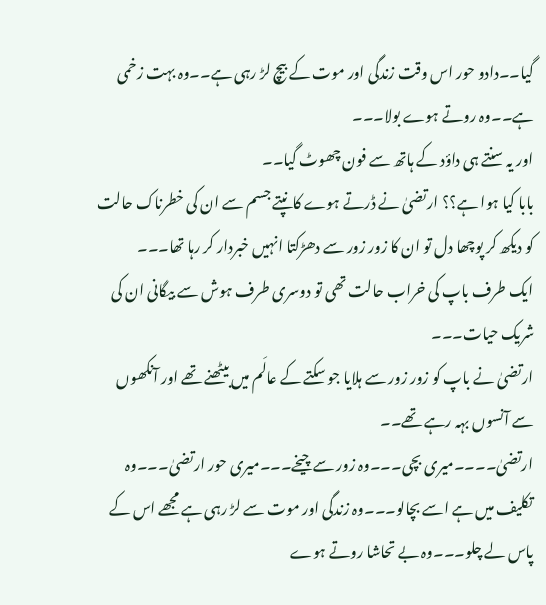گیا۔۔دادو حور اس وقت زندگی اور موت کے بیچ لڑ رہی ہے۔۔وہ بہت زخمی ہے۔۔وہ روتے ہوے بولا۔۔۔
اور یہ سنتے ہی داؤد کے ہاتھ سے فون چھوٹ گیا۔۔
بابا کیا ہوا ہے؟؟ ارتضیٰ نے ڈرتے ہوے کانپتے جسم سے ان کی خطرناک حالت کو دیکھ کر پوچھا دل تو ان کا زور زور سے دھڑکتا انہیں خبردار کر رہا تھا۔۔۔
ایک طرف باپ کی خراب حالت تھی تو دوسری طرف ہوش سے بیگانی ان کی شریک حیات۔۔۔
ارتضیٰ نے باپ کو زور زور سے ہلایا جو سکتے کے عالَم میں بیٹھنے تھے اور آنکھوں سے آنسوں بہہ رہے تھے۔۔
ارتضیٰ۔۔۔۔میری بچی۔۔۔وہ زور سے چیخے۔۔۔میری حور ارتضیٰ۔۔۔وہ تکلیف میں ہے اسے بچالو۔۔۔وہ زندگی اور موت سے لڑ رہی ہے مجھے اس کے پاس لے چلو۔۔۔وہ بے تحاشا روتے ہوے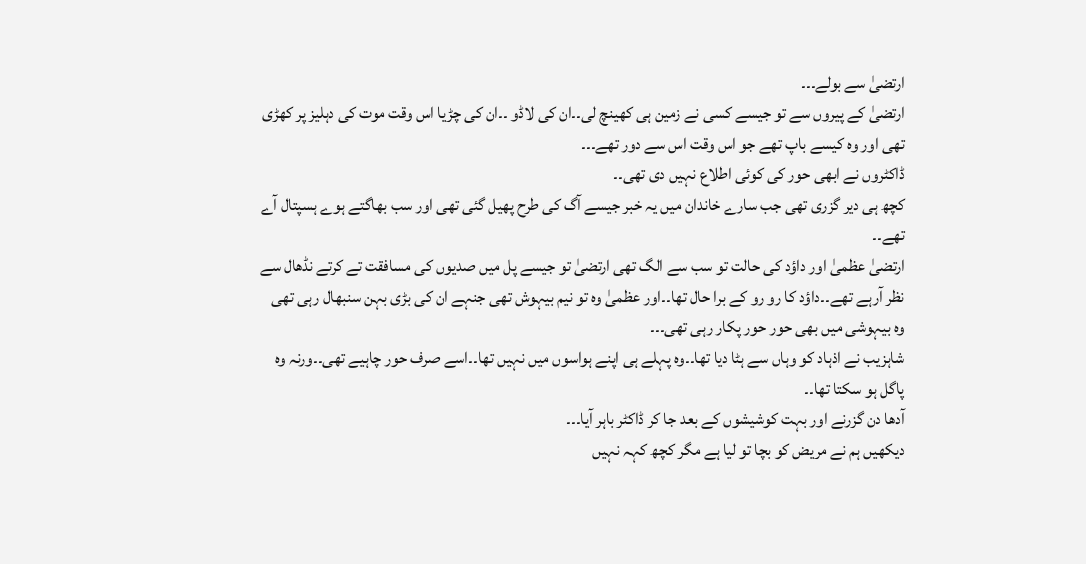ارتضیٰ سے بولے۔۔۔
ارتضیٰ کے پیروں سے تو جیسے کسی نے زمین ہی کھینچ لی۔۔ان کی لاڈو ۔۔ان کی چڑیا اس وقت موت کی دہلیز پر کھڑی تھی اور وہ کیسے باپ تھے جو اس وقت اس سے دور تھے۔۔۔
ڈاکٹروں نے ابھی حور کی کوئی اطلاع نہیں دی تھی۔۔
کچھ ہی دیر گزری تھی جب سارے خاندان میں یہ خبر جیسے آگ کی طرح پھیل گئی تھی اور سب بھاگتے ہوے ہسپتال آے تھے۔۔
ارتضیٰ عظمیٰ اور داؤد کی حالت تو سب سے الگ تھی ارتضیٰ تو جیسے پل میں صدیوں کی مسافقت تے کرتے نڈھال سے نظر آرہے تھے۔۔داؤد کا رو رو کے برا حال تھا۔۔اور عظمیٰ وہ تو نیم بیہوش تھی جنہے ان کی بڑی بہن سنبھال رہی تھی وہ بیہوشی میں بھی حور حور پکار رہی تھی۔۔۔
شاہزیب نے اذہاد کو وہاں سے ہٹا دیا تھا۔۔وہ پہلے ہی اپنے ہواسوں میں نہیں تھا۔۔اسے صرف حور چاہیے تھی۔۔ورنہ وہ پاگل ہو سکتا تھا۔۔
آدھا دن گزرنے اور بہت کوشیشوں کے بعد جا کر ڈاکٹر باہر آیا۔۔۔
دیکھیں ہم نے مریض کو بچا تو لیا ہے مگر کچھ کہہ نہیں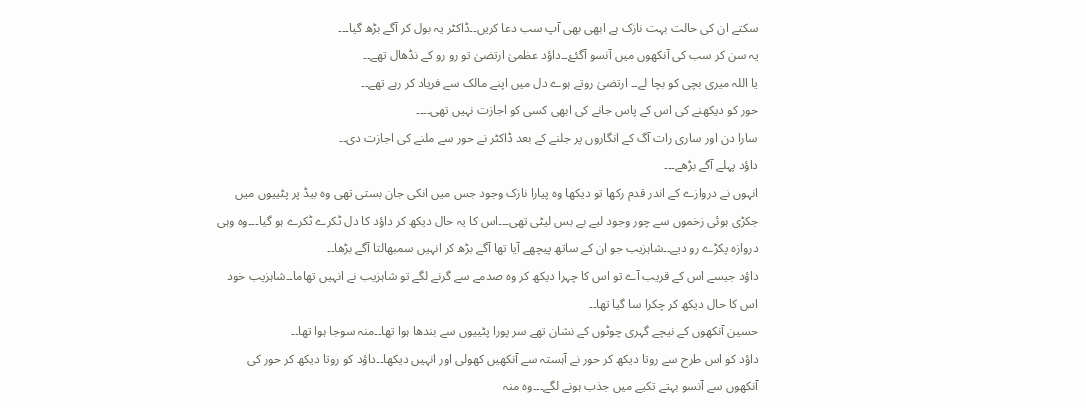سکتے ان کی حالت بہت نازک ہے ابھی بھی آپ سب دعا کریں۔۔ڈاکٹر یہ بول کر آگے بڑھ گیا۔۔۔
یہ سن کر سب کی آنکھوں میں آنسو آگئۓ۔۔داؤد عظمیٰ ارتضیٰ تو رو رو کے نڈھال تھے۔۔
یا اللہ میری بچی کو بچا لے۔۔ ارتضیٰ روتے ہوے دل میں اپنے مالک سے فریاد کر رہے تھے۔۔
حور کو دیکھنے کی اس کے پاس جانے کی ابھی کسی کو اجازت نہیں تھی۔۔۔۔
سارا دن اور ساری رات آگ کے انگاروں پر جلنے کے بعد ڈاکٹر نے حور سے ملنے کی اجازت دی۔۔
داؤد پہلے آگے بڑھے۔۔۔
انہوں نے دروازے کے اندر قدم رکھا تو دیکھا وہ پیارا نازک وجود جس میں انکی جان بستی تھی وہ بیڈ پر پٹییوں میں جکڑی ہوئی زخموں سے چور وجود لیے بے بس لیٹی تھی۔۔۔اس کا یہ حال دیکھ کر داؤد کا دل ٹکرے ٹکرے ہو گیا۔۔۔وہ وہی دروازہ پکڑے رو دیے۔۔شاہزیب جو ان کے ساتھ پیچھے آیا تھا آگے بڑھ کر انہیں سمبھالتا آگے بڑھا۔۔
داؤد جیسے اس کے قریب آے تو اس کا چہرا دیکھ کر وہ صدمے سے گرنے لگے تو شاہزیب نے انہیں تھاما۔۔شاہزیب خود اس کا حال دیکھ کر چکرا سا گیا تھا۔۔
حسین آنکھوں کے نیچے گہری چوٹوں کے نشان تھے سر پورا پٹییوں سے بندھا ہوا تھا۔۔منہ سوجا ہوا تھا۔۔
داؤد کو اس طرح سے روتا دیکھ کر حور نے آہستہ سے آنکھیں کھولی اور انہیں دیکھا۔۔داؤد کو روتا دیکھ کر حور کی آنکھوں سے آنسو بہتے تکیے میں جذب ہونے لگے۔۔۔وہ منہ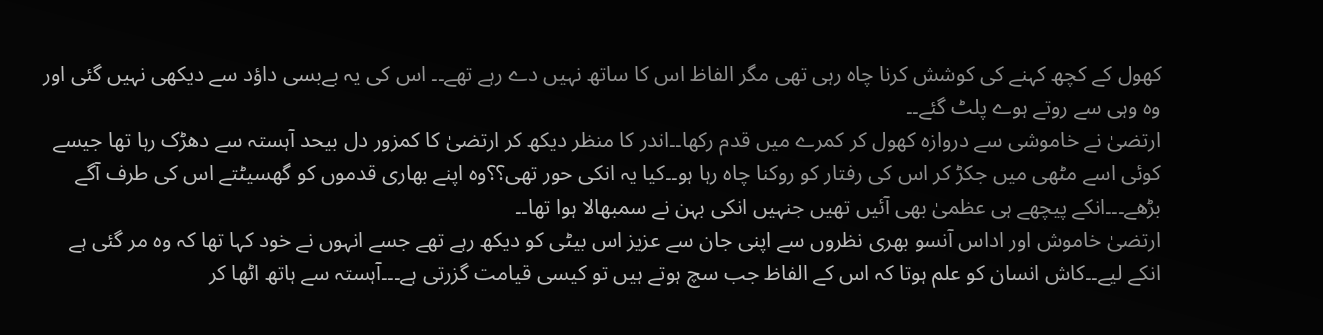کھول کے کچھ کہنے کی کوشش کرنا چاہ رہی تھی مگر الفاظ اس کا ساتھ نہیں دے رہے تھے۔۔ اس کی یہ بےبسی داؤد سے دیکھی نہیں گئی اور وہ وہی سے روتے ہوے پلٹ گئے۔۔
ارتضیٰ نے خاموشی سے دروازہ کھول کر کمرے میں قدم رکھا۔۔اندر کا منظر دیکھ کر ارتضیٰ کا کمزور دل بیحد آہستہ سے دھڑک رہا تھا جیسے کوئی اسے مٹھی میں جکڑ کر اس کی رفتار کو روکنا چاہ رہا ہو۔۔کیا یہ انکی حور تھی؟؟وہ اپنے بھاری قدموں کو گھسیٹتے اس کی طرف آگے بڑھے۔۔۔انکے پیچھے ہی عظمیٰ بھی آئیں تھیں جنہیں انکی بہن نے سمبھالا ہوا تھا۔۔
ارتضیٰ خاموش اور اداس آنسو بھری نظروں سے اپنی جان سے عزیز اس بیٹی کو دیکھ رہے تھے جسے انہوں نے خود کہا تھا کہ وہ مر گئی ہے انکے لیے۔۔کاش انسان کو علم ہوتا کہ اس کے الفاظ جب سچ ہوتے ہیں تو کیسی قیامت گزرتی ہے۔۔۔آہستہ سے ہاتھ اٹھا کر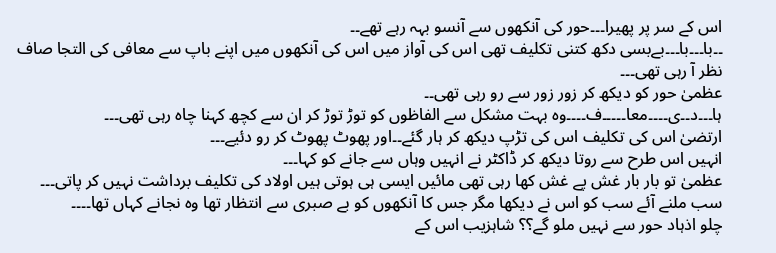اس کے سر پر پھیرا۔۔۔حور کی آنکھوں سے آنسو بہہ رہے تھے۔۔
۔۔با۔۔۔با۔۔۔بےبسی دکھ کتنی تکلیف تھی اس کی آواز میں اس کی آنکھوں میں اپنے باپ سے معافی کی التجا صاف نظر آ رہی تھی۔۔۔
عظمیٰ حور کو دیکھ کر زور زور سے رو رہی تھی۔۔
ہا۔۔۔د۔۔ی۔۔۔۔معا۔۔۔۔۔ف۔۔۔۔وہ بہت مشکل سے الفاظوں کو توڑ توڑ کر ان سے کچھ کہنا چاہ رہی تھی۔۔۔
ارتضیٰ اس کی تکلیف اس کی تڑپ دیکھ کر ہار گئے۔۔اور پھوٹ پھوٹ کر رو دئیے۔۔۔
انہیں اس طرح سے روتا دیکھ کر ڈاکٹر نے انہیں وہاں سے جانے کو کہا۔۔۔
عظمیٰ تو بار بار غش پے غش کھا رہی تھی مائیں ایسی ہی ہوتی ہیں اولاد کی تکلیف برداشت نہیں کر پاتی۔۔۔
سب ملنے آئے سب کو اس نے دیکھا مگر جس کا آنکھوں کو بے صبری سے انتظار تھا وہ نجانے کہاں تھا۔۔۔۔
چلو اذہاد حور سے نہیں ملو گے؟؟ شاہزیب اس کے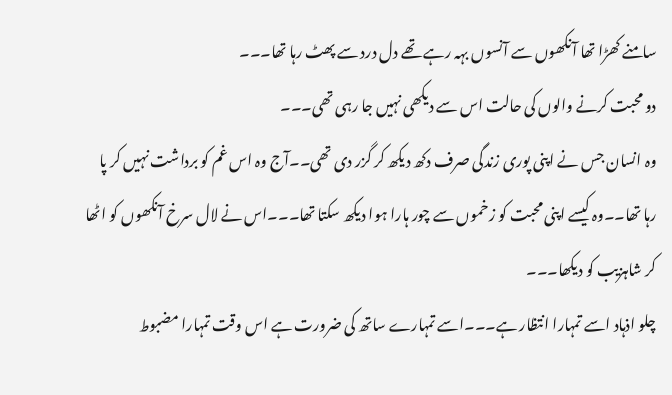سامنے کھڑا تھا آنکھوں سے آنسوں بہہ رہے تھے دل درد سے پھٹ رہا تھا۔۔۔
دو محبت کرنے والوں کی حالت اس سے دیکھی نہیں جا رہی تھی۔۔۔
وہ انسان جس نے اپنی پوری زندگی صرف دکھ دیکھ کر گزر دی تھی۔۔آج وہ اس غم کو برداشت نہیں کر پا رہا تھا۔۔وہ کیسے اپنی محبت کو زخموں سے چور ہارا ہوا دیکھ سکتا تھا۔۔۔اس نے لال سرخ آنکھوں کو اٹھا کر شاہزیب کو دیکھا۔۔۔
چلو اذہاد اسے تمہارا انتظار ہے۔۔۔اسے تمہارے ساتھ کی ضرورت ہے اس وقت تمہارا مضبوط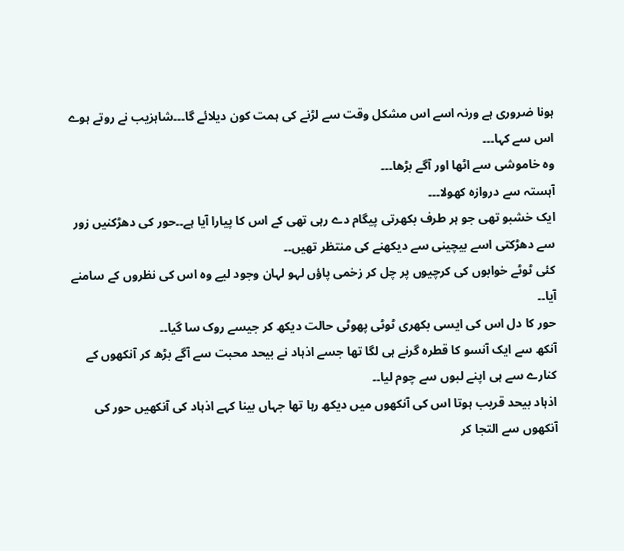ہونا ضروری ہے ورنہ اسے اس مشکل وقت سے لڑنے کی ہمت کون دیلائے گا۔۔۔شاہزیب نے روتے ہوے اس سے کہا۔۔۔
وہ خاموشی سے اٹھا اور آگے بڑھا۔۔۔
آہستہ سے دروازہ کھولا۔۔۔
ایک خشبو تھی جو ہر طرف بکھرتی پیگام دے رہی تھی کے اس کا پیارا آیا ہے۔۔حور کی دھڑکنیں زور سے دھڑکتی اسے بیچینی سے دیکھنے کی منتظر تھیں۔۔
کئی ٹوٹے خوابوں کی کرچیوں پر چل کر زخمی پاؤں لہو لہان وجود لیے وہ اس کی نظروں کے سامنے آیا۔۔
حور کا دل اس کی ایسی بکھری ٹوٹی پھوٹی حالت دیکھ کر جیسے روک سا گیا۔۔
آنکھ سے ایک آنسو کا قطرہ گرنے ہی لگا تھا جسے اذہاد نے بیحد محبت سے آگے بڑھ کر آنکھوں کے کنارے سے ہی اپنے لبوں سے چوم لیا۔۔
اذہاد بیحد قریب ہوتا اس کی آنکھوں میں دیکھ رہا تھا جہاں بینا کہے اذہاد کی آنکھیں حور کی آنکھوں سے التجا کر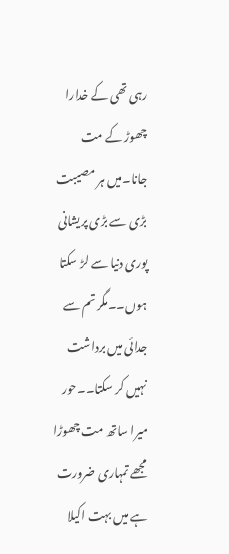رہی تھی کے خدارا چھوڑ کے مت جانا۔میں ہر مصیبت بڑی سے بڑی پریشانی پوری دنیا سے لڑ سکتا ہوں۔۔مگر تم سے جدائی میں برداشت نہیں کر سکتا۔۔حور میرا ساتھ مت چھوڑا مجھے تمہاری ضرورت ہے میں بہت اکیلا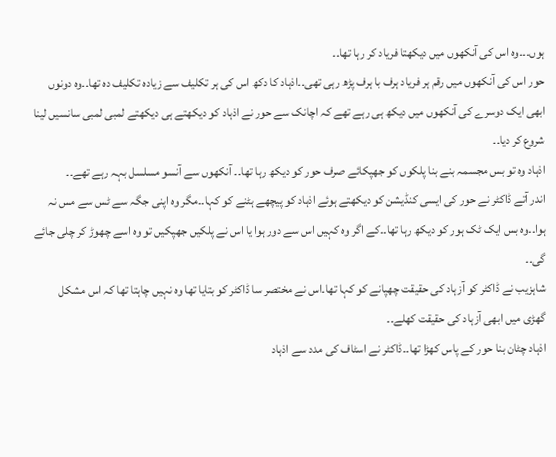ہوں۔۔۔وہ اس کی آنکھوں میں دیکھتا فریاد کر رہا تھا۔۔
حور اس کی آنکھوں میں رقم ہر فریاد ہرف با ہرف پڑھ رہی تھی۔۔اذہاد کا دکھ اس کی ہر تکلیف سے زیادہ تکلیف دہ تھا۔۔وہ دونوں ابھی ایک دوسرے کی آنکھوں میں دیکھ ہی رہے تھے کہ اچانک سے حور نے اذہاد کو دیکھتے ہی دیکھتے لمبی لمبی سانسیں لینا شروع کر دیا۔۔
اذہاد وہ تو بس مجسمہ بنے بنا پلکوں کو جھپکائے صرف حور کو دیکھ رہا تھا۔۔ آنکھوں سے آنسو مسلسل بہہ رہے تھے۔۔
اندر آتے ڈاکٹر نے حور کی ایسی کنڈیشن کو دیکھتے ہوئے اذہاد کو پیچھے ہٹنے کو کہا۔۔مگر وہ اپنی جگہ سے ٹس سے مس نہ ہوا۔۔وہ بس ایک ٹک ہور کو دیکھ رہا تھا۔۔کے اگر وہ کہیں اس سے دور ہوا یا اس نے پلکیں جھپکیں تو وہ اسے چھوڑ کر چلی جائے گی۔۔
شاہزیب نے ڈاکٹر کو آزہاد کی حقیقت چھپانے کو کہا تھا۔اس نے مختصر سا ڈاکٹر کو بتایا تھا وہ نہیں چاہتا تھا کہ اس مشکل گھڑی میں ابھی آزہاد کی حقیقت کھلے۔۔
اذہاد چٹان بنا حور کے پاس کھڑا تھا۔۔ڈاکٹر نے اسٹاف کی مدد سے اذہاد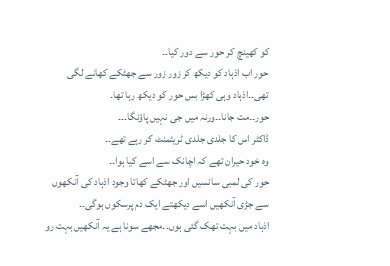کو کھینچ کر حور سے دور کیا۔۔
حور اب اذہاد کو دیکھ کر زور زور سے جھٹکے کھانے لگی تھی۔۔اذہاد وہی کھڑا بس حور کو دیکھ رہا تھا۔
حور۔۔مت جانا۔۔ورنہ میں جی نہیں پاؤنگا۔۔۔
ڈاکٹر اس کا جلدی جلدی ٹریٹمنٹ کر رہے تھے۔۔
وہ خود حیران تھے کہ اچانک سے اسے کیا ہوا۔۔
حور کی لمبی سانسیں اور جھٹکے کھاتا وجود اذہاد کی آنکھوں سے جڑی آنکھیں اسے دیکھتے ایک دم پرسکوں ہوگی۔۔
اذہاد میں بہت تھک گئی ہوں۔۔مجھے سونا ہے یہ آنکھیں بہت رو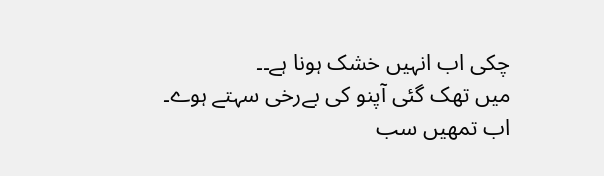چکی اب انہیں خشک ہونا ہے۔۔
میں تھک گئی آپنو کی بےرخی سہتے ہوے۔
اب تمھیں سب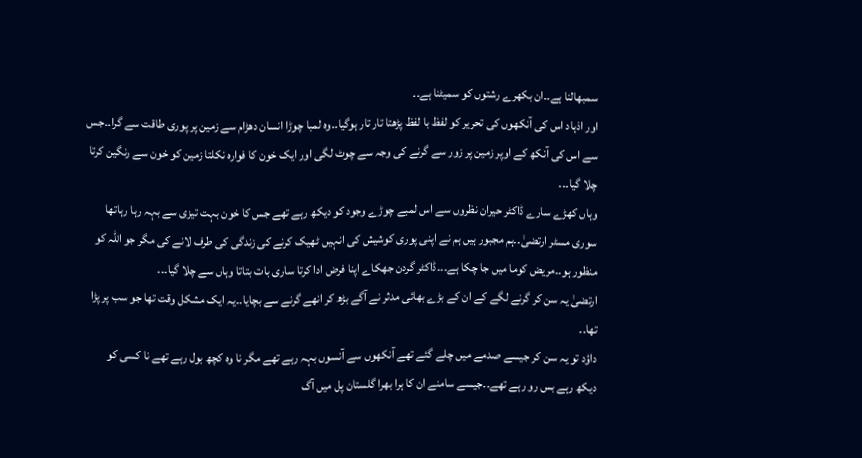سمبھالنا ہے۔۔ان بکھرے رشتوں کو سمیٹنا ہے۔۔
اور اذہاد اس کی آنکھوں کی تحریر کو لفظ با لفظ پڑھتا تار تار ہوگیا۔۔وہ لمبا چوڑا انسان دھڑام سے زمین پر پوری طاقت سے گرا۔۔جس سے اس کی آنکھ کے اوپر زمین پر زور سے گرنے کی وجہ سے چوٹ لگی اور ایک خون کا فوارہ نکلتا زمین کو خون سے رنگین کرتا چلا گیا۔۔۔
وہاں کھڑے سارے ڈاکٹر حیران نظروں سے اس لمبے چوڑے وجود کو دیکھ رہے تھے جس کا خون بہت تیزی سے بہہ رہا رہاتھا
سوری مسٹر ارتضیٰ۔۔ہم مجبور ہیں ہم نے اپنی پوری کوشیش کی انہیں ٹھیک کرنے کی زندگی کی طرف لانے کی مگر جو اللہ کو منظور ہو۔۔مریض کوما میں جا چکا ہے۔۔۔ڈاکٹر گردن جھکاے اپنا فرض ادا کرتا ساری بات بتاتا وہاں سے چلا گیا۔۔۔
ارتضیٰ یہ سن کر گرنے لگے کے ان کے بڑے بھائی مدثر نے آگے بڑھ کر انھے گرنے سے بچایا۔۔یہ ایک مشکل وقت تھا جو سب پر پڑا تھا۔۔
داؤد تو یہ سن کر جیسے صدمے میں چلے گئے تھے آنکھوں سے آنسوں بہہ رہے تھے مگر نا وہ کچھ بول رہے تھے نا کسی کو دیکھ رہے بس رو رہے تھے۔۔جیسے سامنے ان کا ہرا بھرا گلستان پل میں آگ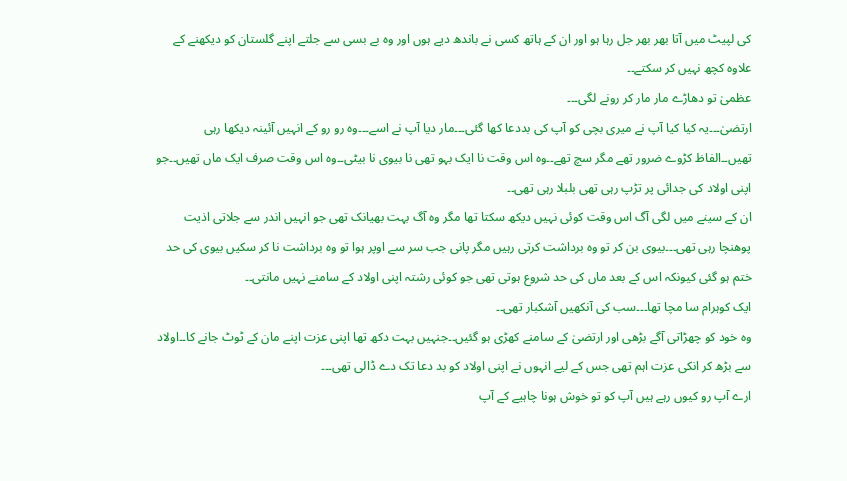کی لپیٹ میں آتا بھر بھر جل رہا ہو اور ان کے ہاتھ کسی نے باندھ دیے ہوں اور وہ بے بسی سے جلتے اپنے گلستان کو دیکھنے کے علاوہ کچھ نہیں کر سکتے۔۔
عظمیٰ تو دھاڑے مار مار کر رونے لگی۔۔۔
ارتضیٰ۔۔۔یہ کیا کیا آپ نے میری بچی کو آپ کی بددعا کھا گئی۔۔۔مار دیا آپ نے اسے۔۔۔وہ رو رو کے انہیں آئینہ دیکھا رہی تھیں۔۔الفاظ کڑوے ضرور تھے مگر سچ تھے۔۔وہ اس وقت نا ایک بہو تھی نا بیوی نا بیٹی۔۔وہ اس وقت صرف ایک ماں تھیں۔۔جو اپنی اولاد کی جدائی پر تڑپ رہی تھی بلبلا رہی تھی۔۔
ان کے سینے میں لگی آگ اس وقت کوئی نہیں دیکھ سکتا تھا مگر وہ آگ بہت بھیانک تھی جو انہیں اندر سے جلاتی اذیت پوھنچا رہی تھی۔۔۔بیوی بن کر تو وہ برداشت کرتی رہیں مگر پانی جب سر سے اوپر ہوا تو وہ برداشت نا کر سکیں بیوی کی حد ختم ہو گئی کیونکہ اس کے بعد ماں کی حد شروع ہوتی تھی جو کوئی رشتہ اپنی اولاد کے سامنے نہیں مانتی۔۔
ایک کوہرام سا مچا تھا۔۔۔سب کی آنکھیں آشکبار تھی۔۔
وہ خود کو چھڑاتی آگے بڑھی اور ارتضیٰ کے سامنے کھڑی ہو گئیں۔۔جنہیں بہت دکھ تھا اپنی عزت اپنے مان کے ٹوٹ جانے کا۔۔اولاد سے بڑھ کر انکی عزت اہم تھی جس کے لیے انہوں نے اپنی اولاد کو بد دعا تک دے ڈالی تھی۔۔۔
ارے آپ رو کیوں رہے ہیں آپ کو تو خوش ہونا چاہیے کے آپ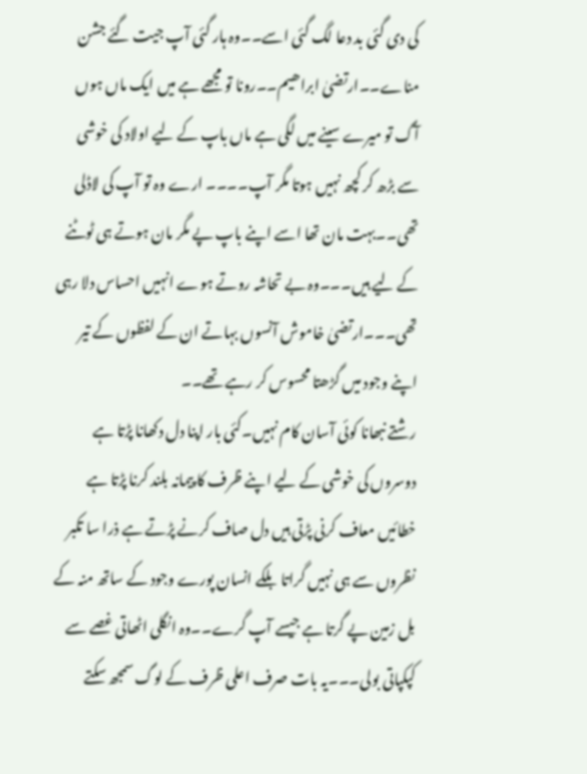کی دی گئی بد دعا لگ گئی اسے۔۔وہ ہار گئی آپ جیت گئے جشن مناے۔۔ارتضیٰ ابراھیم۔۔رونا تو مجھے ہے میں ایک ماں ہوں آگ تو میرے سینے میں لگی ہے ماں باپ کے لیے اولاد کی خوشی سے بڑھ کر کچھ نہیں ہوتا مگر آپ۔۔۔۔ ارے وہ تو آپ کی لاڈلی تھی۔۔بہت مان تھا اسے اپنے باپ پے مگر مان ہوتے ہی ٹوٹنے کے لیے ہیں۔۔۔وہ بے تحاشہ روتے ہوے انہیں احساس دلا رہی تھی۔۔۔ارتضیٰ خاموش آنسوں بہاتے ان کے لفظوں کے تیر اپنے وجود میں گڑھتا محسوس کر رہے تھے۔۔
رشتے نبھانا کوئی آسان کام نہیں۔کئی بار اپنا دل دکھانا پڑتا ہے دوسروں کی خوشی کے لیے اپنے ظرف کا پیمانہ بلند کرنا پڑتا ہے خطائیں معاف کرنی پڑتی ہیں دل صاف کرنے پڑتے ہے ذرا سا تکبر نظروں سے ہی نہیں گراتا بلکے انسان پورے وجود کے ساتھ منہ کے بل زمین پے گرتا ہے جیسے آپ گرے۔۔وہ انگلی اٹھاتی غصے سے کپکپاتی بولی۔۔۔یہ بات صرف اعلی ظرف کے لوگ سمجھ سکتے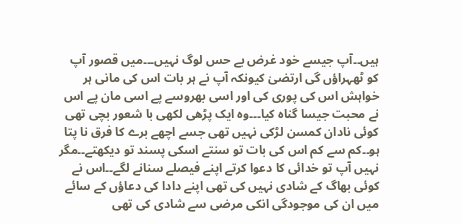ہیں۔۔آپ جیسے خود غرض بے حس لوگ نہیں۔۔۔میں قصور آپ کو ٹھہراؤں گی ارتضیٰ کیونکہ آپ نے ہر بات اس کی مانی ہر خواہش اس کی پوری کی اور اسی بھروسے پے اسی مان پے اس نے محبت جیسا گناہ کیا۔۔۔وہ ایک پڑھی لکھی با شعور بچی تھی کوئی نادان کمسن لڑکی نہیں تھی جسے اچھے برے کا فرق نا پتا ہو۔۔کم سے کم اس کی بات تو سنتے اسکی پسند تو دیکھتے۔۔مگر نہیں آپ تو خدائی کا دعوا کرتے اپنے فیصلے سنانے لگے۔۔اس نے کوئی بھاگ کے شادی نہیں کی تھی اپنے دادا کی دعاؤں کے سائے میں ان کی موجودگی انکی مرضی سے شادی کی تھی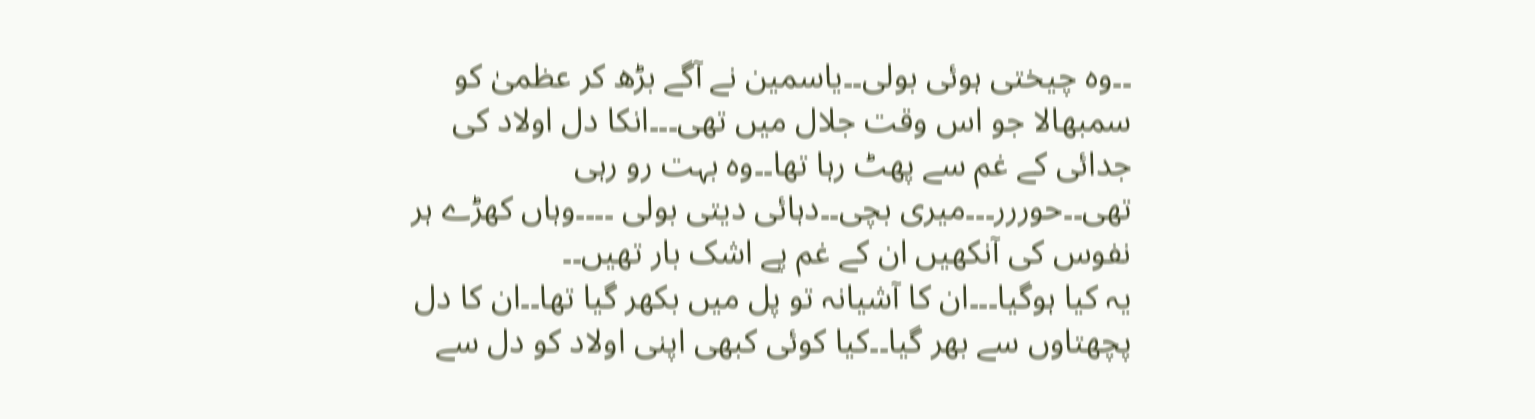۔۔وہ چیختی ہوئی بولی۔۔یاسمین نے آگے بڑھ کر عظمیٰ کو سمبھالا جو اس وقت جلال میں تھی۔۔۔انکا دل اولاد کی جدائی کے غم سے پھٹ رہا تھا۔۔وہ بہت رو رہی تھی۔۔حوررر۔۔۔میری بچی۔۔دہائی دیتی بولی ۔۔۔۔وہاں کھڑے ہر نفوس کی آنکھیں ان کے غم پے اشک بار تھیں۔۔
یہ کیا ہوگیا۔۔۔ان کا آشیانہ تو پل میں بکھر گیا تھا۔۔ان کا دل پچھتاوں سے بھر گیا۔۔کیا کوئی کبھی اپنی اولاد کو دل سے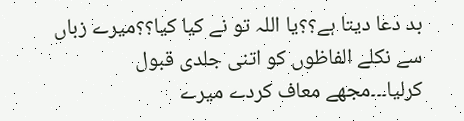بد دعا دیتا ہے؟؟یا اللہ تو نے کیا کیا؟؟میرے زباں سے نکلے الفاظوں کو اتنی جلدی قبول کرلیا۔۔۔مجھے معاف کردے میرے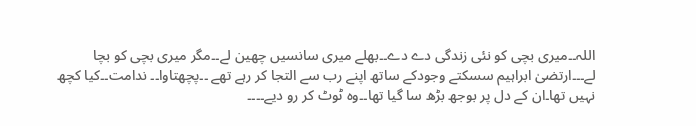اللہ۔۔میری بچی کو نئی زندگی دے دے۔۔بھلے میری سانسیں چھین لے۔۔مگر میری بچی کو بچا لے۔۔۔ارتضیٰ ابراہیم سسکتے وجودکے ساتھ اپنے رب سے التجا کر رہے تھے ۔۔پچھتاوا۔۔ ندامت۔۔کیا کچھ نہیں تھا۔ان کے دل پر بوجھ بڑھ سا گیا تھا۔۔وہ ٹوٹ کر رو دیے۔۔۔۔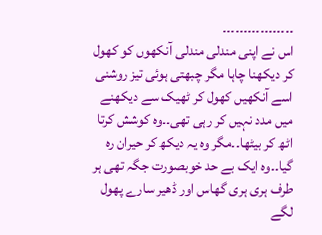۔۔۔۔۔۔۔۔۔۔۔۔۔۔۔۔۔
اس نے اپنی مندلی مندلی آنکھوں کو کھول کر دیکھنا چاہا مگر چبھتی ہوئی تیز روشنی اسے آنکھیں کھول کر ٹھیک سے دیکھنے میں مدد نہیں کر رہی تھی۔۔وہ کوشش کرتا اٹھ کر بیٹھا۔۔مگر وہ یہ دیکھ کر حیران رہ گیا۔۔وہ ایک بے حد خوبصورت جگہ تھی ہر طرف ہری ہری گھاس اور ڈھیر سارے پھول لگے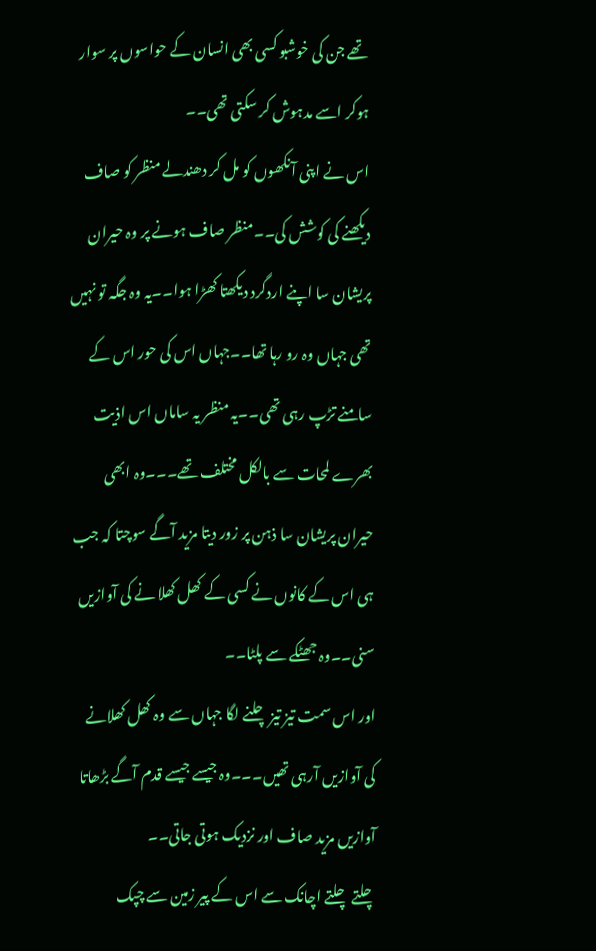تھے جن کی خوشبو کسی بھی انسان کے حواسوں پر سوار ہوکر اسے مدہوش کر سکتی تھی۔۔
اس نے اپنی آنکھوں کو مل کر دھندلے منظر کو صاف دیکھنے کی کوشش کی۔۔منظر صاف ہونے پر وہ حیران پریشان سا اپنے اردگرد دیکھتا کھڑا ہوا۔۔یہ وہ جگہ تو نہیں تھی جہاں وہ رو رہا تھا۔۔جہاں اس کی حور اس کے سامنے تڑپ رہی تھی۔۔یہ منظر یہ ساماں اس اذیت بھرے لمحات سے بالکل مختلف تھے۔۔۔وہ ابھی حیران پریشان سا ذہن پر زور دیتا مزید آگے سوچتا کہ جب ہی اس کے کانوں نے کسی کے کھل کھلا نے کی آوازیں سنی۔۔وہ جھٹکے سے پلٹا۔۔
اور اس سمت تیز تیز چلنے لگا جہاں سے وہ کھل کھلانے کی آوازیں آرہی تھیں۔۔۔وہ جیسے جیسے قدم آگے بڑھاتا آوازیں مزید صاف اور نزدیک ہوتی جاتی۔۔
چلتے چلتے اچانک سے اس کے پیر زمین سے چپک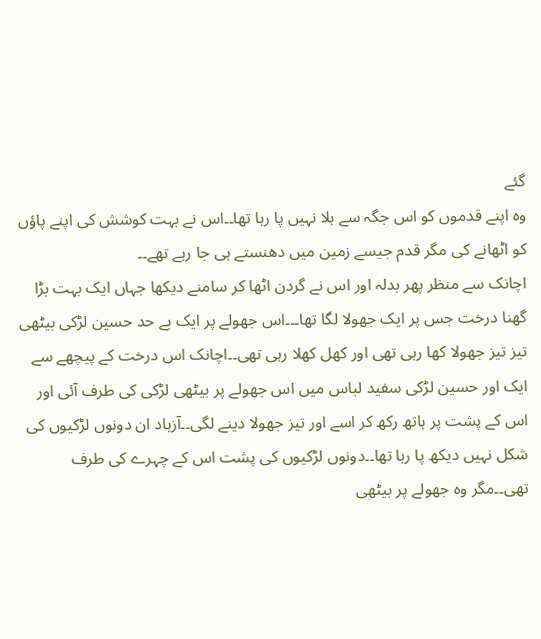گئے
وہ اپنے قدموں کو اس جگہ سے ہلا نہیں پا رہا تھا۔۔اس نے بہت کوشش کی اپنے پاؤں کو اٹھانے کی مگر قدم جیسے زمین میں دھنستے ہی جا رہے تھے۔۔
اچانک سے منظر پھر بدلہ اور اس نے گردن اٹھا کر سامنے دیکھا جہاں ایک بہت بڑا گھنا درخت جس پر ایک جھولا لگا تھا۔۔۔اس جھولے پر ایک بے حد حسین لڑکی بیٹھی تیز تیز جھولا کھا رہی تھی اور کھل کھلا رہی تھی۔۔اچانک اس درخت کے پیچھے سے ایک اور حسین لڑکی سفید لباس میں اس جھولے پر بیٹھی لڑکی کی طرف آئی اور اس کے پشت پر ہاتھ رکھ کر اسے اور تیز جھولا دینے لگی۔۔آزہاد ان دونوں لڑکیوں کی شکل نہیں دیکھ پا رہا تھا۔۔دونوں لڑکیوں کی پشت اس کے چہرے کی طرف تھی۔۔مگر وہ جھولے پر بیٹھی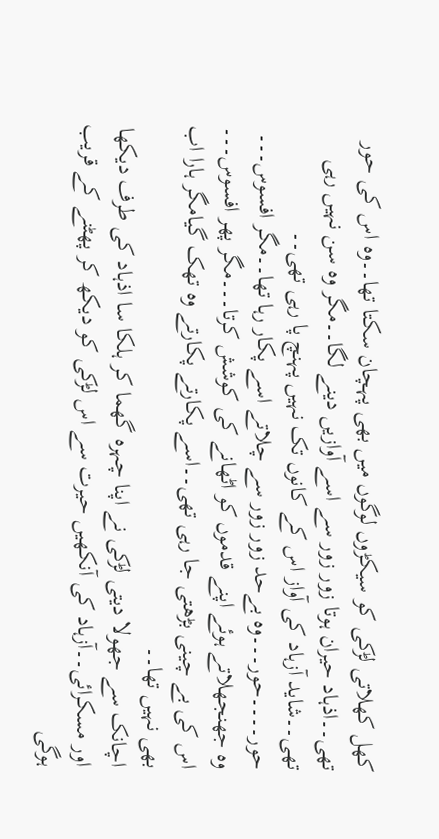کھل کھلاتی لڑکی کو سیکڑوں لوگوں میں بھی پہچان سکتا تھا۔۔وہ اس کی حور تھی۔۔اذہاد حیران ہوتا زور زور سے اسے آوازیں دینے لگا۔۔مگر وہ سن نہیں رہی تھی۔۔شاید آزہاد کی آواز اس کے کانوں تک نہیں پہنچ پا رہی تھی۔۔
حور۔۔۔۔حور۔۔۔وہ بےحد زور زور سے چلاتے اسے پکار رہا تھا۔۔مگر افسوس۔۔۔
وہ جھنجھلاتے ہوئے اپنے قدموں کو اٹھانے کی کوشش کرتا۔۔۔مگر پھر افسوس۔۔۔
اس کی بے چینی بڑھتی جا رہی تھی۔۔اسے پکارتے پکارتے وہ تھک گیامگر ہارا اب بھی نہیں تھا۔۔
اچانک سے جھولا دیتی لڑکی نے اپنا چہرہ گھما کر ہلکا سا اذہاد کی طرف دیکھا اور مسکرائی۔۔آزہاد کی آنکھیں حیرت سے اس لڑکی کو دیکھ کر پھٹنے کے قریب ہوگی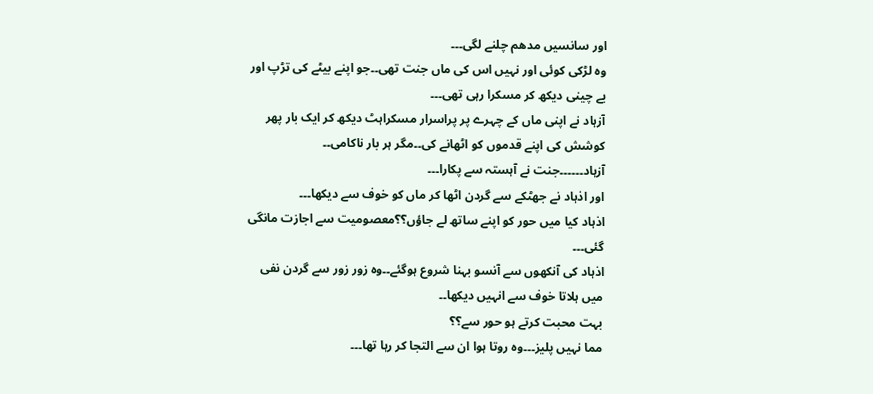اور سانسیں مدھم چلنے لگی۔۔۔
وہ لڑکی کوئی اور نہیں اس کی ماں جنت تھی۔۔جو اپنے بیٹے کی تڑپ اور بے چینی دیکھ کر مسکرا رہی تھی۔۔۔
آزہاد نے اپنی ماں کے چہرے پر پراسرار مسکراہٹ دیکھ کر ایک بار پھر کوشش کی اپنے قدموں کو اٹھانے کی۔۔مگر ہر بار ناکامی۔۔
آزہاد۔۔۔۔۔۔جنت نے آہستہ سے پکارا۔۔۔
اور اذہاد نے جھٹکے سے گردن اٹھا کر ماں کو خوف سے دیکھا۔۔۔
اذہاد کیا میں حور کو اپنے ساتھ لے جاؤں؟؟معصومیت سے اجازت مانگی گئی۔۔۔
اذہاد کی آنکھوں سے آنسو بہنا شروع ہوگئے۔۔وہ زور زور سے گردن نفی میں ہلاتا خوف سے انہیں دیکھا۔۔
بہت محبت کرتے ہو حور سے؟؟
مما نہیں پلیز۔۔۔وہ روتا ہوا ان سے التجا کر رہا تھا۔۔۔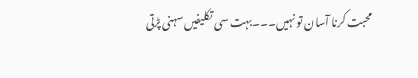محبت کرنا آسان تو نہیں۔۔۔بہت سی تکلیفیں سہنی پڑتی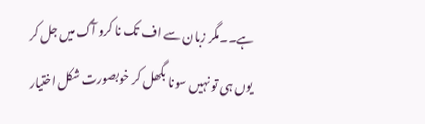ہے۔۔مگر زبان سے اف تک نا کرو آگ میں جل کر یوں ہی تو نہیں سونا بگھل کر خوبصورت شکل اختیار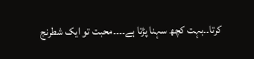کرتا۔۔بہت کچھ سہنا پڑتا ہے۔۔۔۔محبت تو ایک شطرنج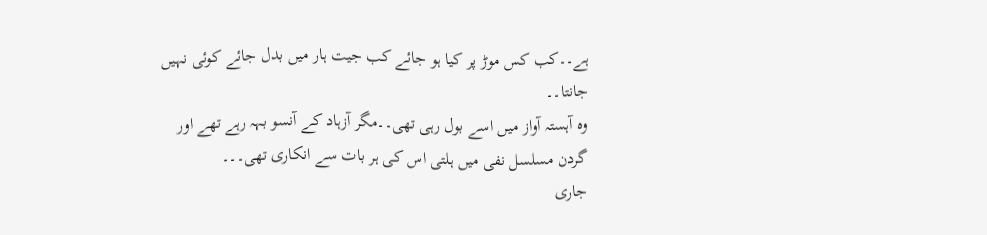ہے۔۔کب کس موڑ پر کیا ہو جائے کب جیت ہار میں بدل جائے کوئی نہیں جانتا۔۔
وہ آہستہ آواز میں اسے بول رہی تھی۔۔مگر آزہاد کے آنسو بہہ رہے تھے اور گردن مسلسل نفی میں ہلتی اس کی ہر بات سے انکاری تھی۔۔۔
جاری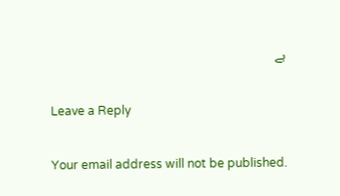ہے

Leave a Reply

Your email address will not be published.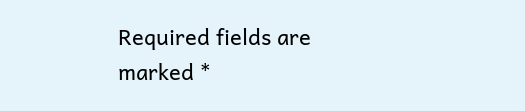Required fields are marked *